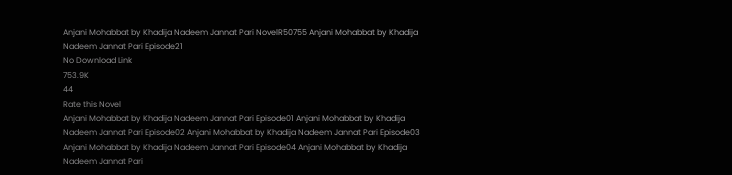Anjani Mohabbat by Khadija Nadeem Jannat Pari NovelR50755 Anjani Mohabbat by Khadija Nadeem Jannat Pari Episode21
No Download Link
753.9K
44
Rate this Novel
Anjani Mohabbat by Khadija Nadeem Jannat Pari Episode01 Anjani Mohabbat by Khadija Nadeem Jannat Pari Episode02 Anjani Mohabbat by Khadija Nadeem Jannat Pari Episode03 Anjani Mohabbat by Khadija Nadeem Jannat Pari Episode04 Anjani Mohabbat by Khadija Nadeem Jannat Pari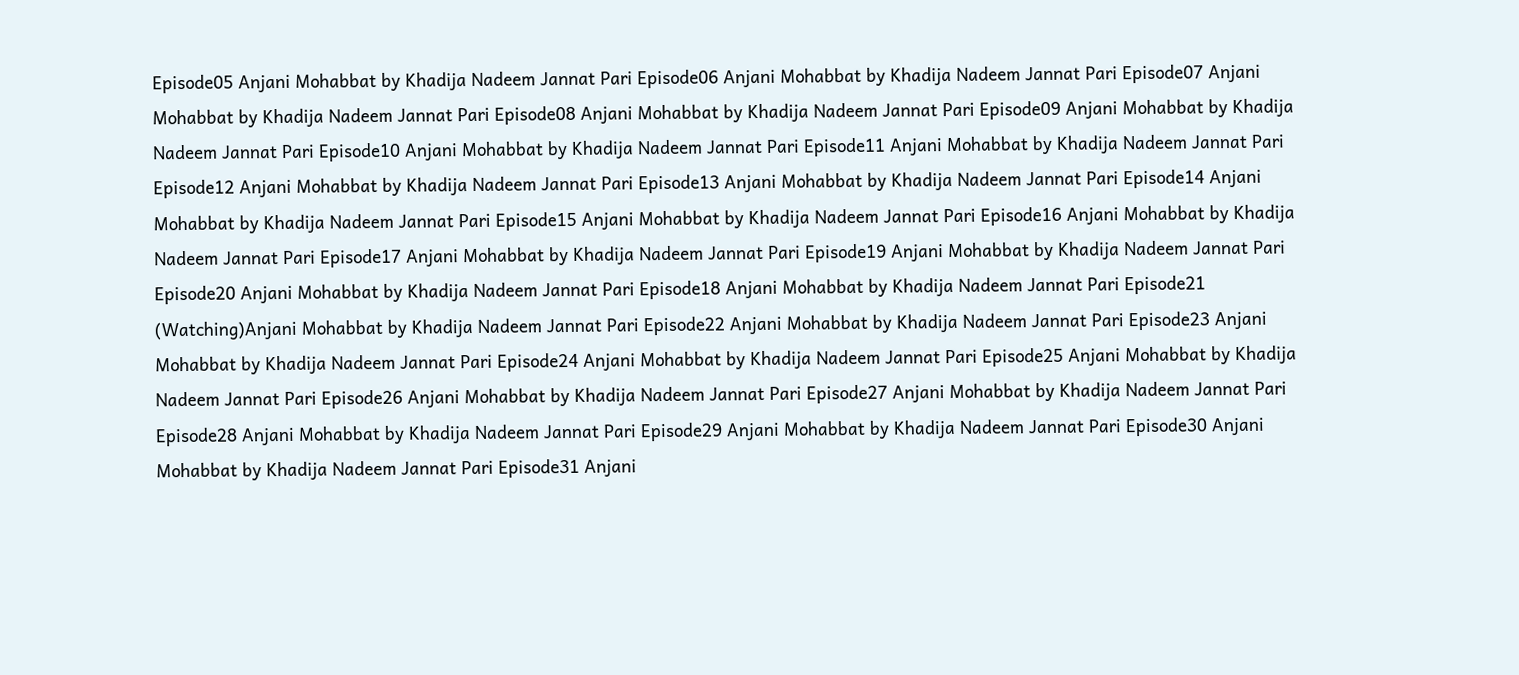Episode05 Anjani Mohabbat by Khadija Nadeem Jannat Pari Episode06 Anjani Mohabbat by Khadija Nadeem Jannat Pari Episode07 Anjani Mohabbat by Khadija Nadeem Jannat Pari Episode08 Anjani Mohabbat by Khadija Nadeem Jannat Pari Episode09 Anjani Mohabbat by Khadija Nadeem Jannat Pari Episode10 Anjani Mohabbat by Khadija Nadeem Jannat Pari Episode11 Anjani Mohabbat by Khadija Nadeem Jannat Pari Episode12 Anjani Mohabbat by Khadija Nadeem Jannat Pari Episode13 Anjani Mohabbat by Khadija Nadeem Jannat Pari Episode14 Anjani Mohabbat by Khadija Nadeem Jannat Pari Episode15 Anjani Mohabbat by Khadija Nadeem Jannat Pari Episode16 Anjani Mohabbat by Khadija Nadeem Jannat Pari Episode17 Anjani Mohabbat by Khadija Nadeem Jannat Pari Episode19 Anjani Mohabbat by Khadija Nadeem Jannat Pari Episode20 Anjani Mohabbat by Khadija Nadeem Jannat Pari Episode18 Anjani Mohabbat by Khadija Nadeem Jannat Pari Episode21 (Watching)Anjani Mohabbat by Khadija Nadeem Jannat Pari Episode22 Anjani Mohabbat by Khadija Nadeem Jannat Pari Episode23 Anjani Mohabbat by Khadija Nadeem Jannat Pari Episode24 Anjani Mohabbat by Khadija Nadeem Jannat Pari Episode25 Anjani Mohabbat by Khadija Nadeem Jannat Pari Episode26 Anjani Mohabbat by Khadija Nadeem Jannat Pari Episode27 Anjani Mohabbat by Khadija Nadeem Jannat Pari Episode28 Anjani Mohabbat by Khadija Nadeem Jannat Pari Episode29 Anjani Mohabbat by Khadija Nadeem Jannat Pari Episode30 Anjani Mohabbat by Khadija Nadeem Jannat Pari Episode31 Anjani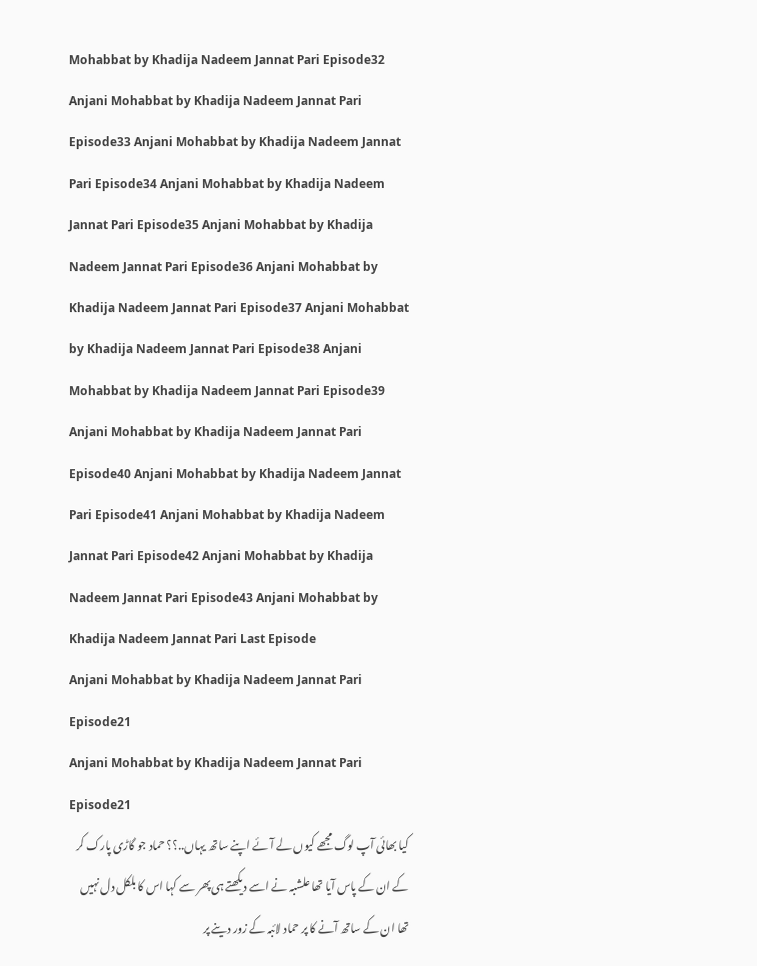Mohabbat by Khadija Nadeem Jannat Pari Episode32 Anjani Mohabbat by Khadija Nadeem Jannat Pari Episode33 Anjani Mohabbat by Khadija Nadeem Jannat Pari Episode34 Anjani Mohabbat by Khadija Nadeem Jannat Pari Episode35 Anjani Mohabbat by Khadija Nadeem Jannat Pari Episode36 Anjani Mohabbat by Khadija Nadeem Jannat Pari Episode37 Anjani Mohabbat by Khadija Nadeem Jannat Pari Episode38 Anjani Mohabbat by Khadija Nadeem Jannat Pari Episode39 Anjani Mohabbat by Khadija Nadeem Jannat Pari Episode40 Anjani Mohabbat by Khadija Nadeem Jannat Pari Episode41 Anjani Mohabbat by Khadija Nadeem Jannat Pari Episode42 Anjani Mohabbat by Khadija Nadeem Jannat Pari Episode43 Anjani Mohabbat by Khadija Nadeem Jannat Pari Last Episode
Anjani Mohabbat by Khadija Nadeem Jannat Pari Episode21
Anjani Mohabbat by Khadija Nadeem Jannat Pari Episode21
کیا بھائی آپ لوگ مجھے کیوں لے آئے اپنے ساتھ یہاں..؟؟ حماد جو گاڑی پارک کر کے ان کے پاس آیا تھا علشبہ نے اسے دیکھتے ہی پھر سے کہا اس کا بلکل دل نہیں تھا ان کے ساتھ آنے کا پر حماد لائبہ کے زور دینے پر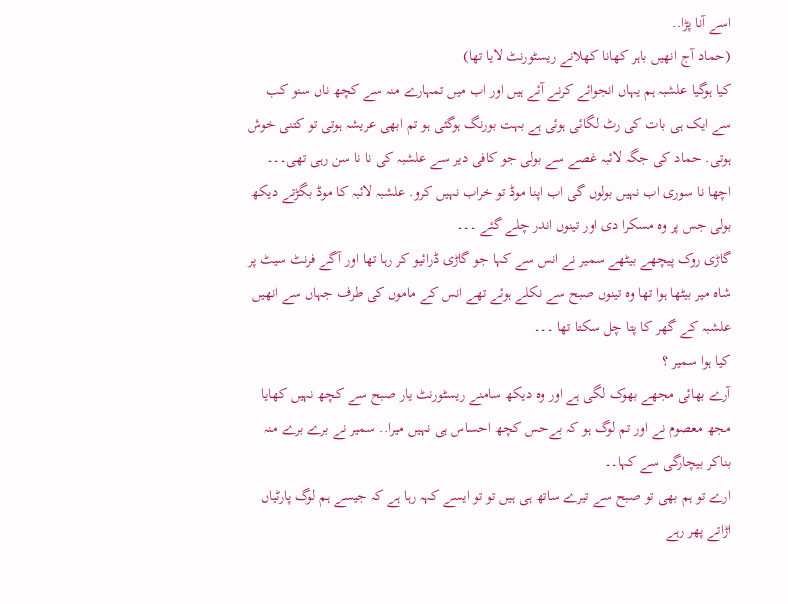اسے آنا پڑا..
(حماد آج انھیں باہر کھانا کھلانے ریسٹورنٹ لایا تھا)
کیا ہوگیا علشبہ ہم یہاں انجوائے کرنے آئے ہیں اور اب میں تمہارے منہ سے کچھ ناں سنو کب سے ایک ہی بات کی رٹ لگائی ہوئی ہے بہت بورنگ ہوگئی ہو تم ابھی عریشہ ہوتی تو کتنی خوش ہوتی. حماد کی جگہ لائبہ غصے سے بولی جو کافی دیر سے علشبہ کی نا نا سن رہی تھی۔۔۔
اچھا نا سوری اب نہیں بولوں گی اب اپنا موڈ تو خراب نہیں کرو. علشبہ لائبہ کا موڈ بگڑتے دیکھ بولی جس پر وہ مسکرا دی اور تینوں اندر چلے گئے ۔۔۔
گاڑی روک پیچھے بیٹھے سمیر نے انس سے کہا جو گاڑی ڈرائیو کر رہا تھا اور آگے فرنٹ سیٹ پر شاہ میر بیٹھا ہوا تھا وہ تینوں صبح سے نکلے ہوئے تھے انس کے ماموں کی طرف جہاں سے انھیں علشبہ کے گھر کا پتا چل سکتا تھا ۔۔۔
کیا ہوا سمیر ؟
آرے بھائی مجھے بھوک لگی ہے اور وہ دیکھ سامنے ریسٹورنٹ یار صبح سے کچھ نہیں کھایا مجھ معصوم نے اور تم لوگ ہو کہ بےحس کچھ احساس ہی نہیں میرا.. سمیر نے برے برے منہ بناکر بیچارگی سے کہا۔۔
ارے تو ہم بھی تو صبح سے تیرے ساتھ ہی ہیں تو تو ایسے کہہ رہا ہے کہ جیسے ہم لوگ پارٹیاں اڑاتے پھر رہے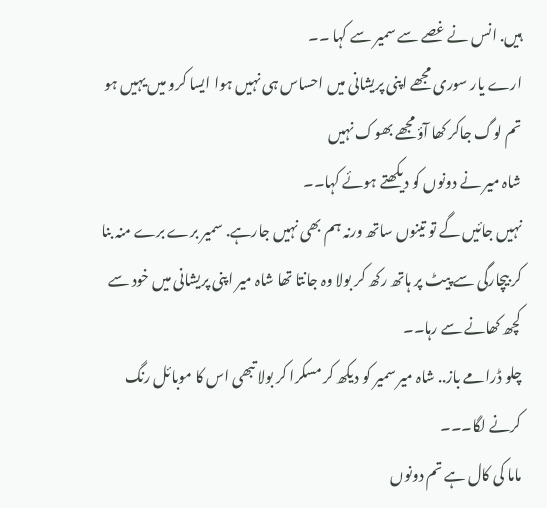ہیں. انس نے غصے سے سمیر سے کہا ۔۔
ارے یار سوری مجھے اپنی پریشانی میں احساس ہی نہیں ہوا ایسا کرو میں یہیں ہو تم لوگ جاکر کھا آؤ مجھے بھوک نہیں
شاہ میر نے دونوں کو دیکھتے ہوئے کہا۔۔
نہیں جائیں گے تو تینوں ساتھ ورنہ ہم بھی نہیں جارہے. سمیر برے برے منہ بنا کر بیچارگی سے پیٹ پر ہاتھ رکھ کر بولا وہ جانتا تھا شاہ میر اپنی پریشانی میں خود سے کچھ کھانے سے رہا۔۔
چلو ڈرامے باز.. شاہ میر سمیر کو دیکھ کر مسکرا کر بولا تبھی اس کا موبائل رنگ کرنے لگا۔۔۔
ماما کی کال ہے تم دونوں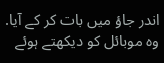اندر جاؤ میں بات کر کے آیا. وہ موبائل کو دیکھتے ہوئے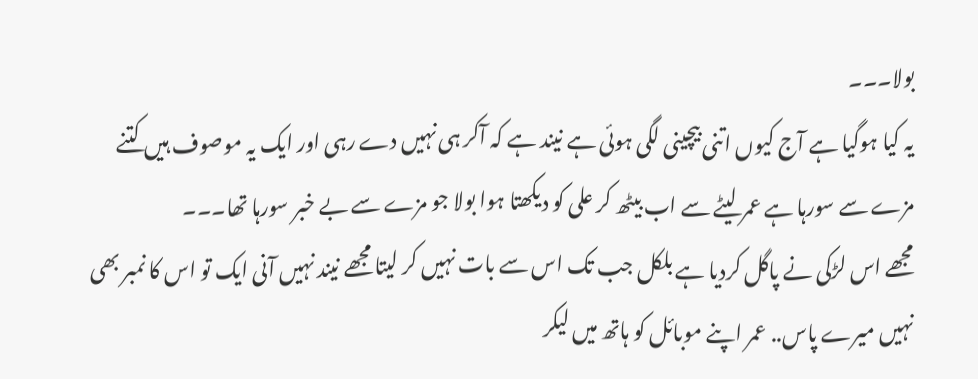بولا۔۔۔
یہ کیا ہوگیا ہے آج کیوں اتنی بیچینی لگی ہوئی ہے نیند ہے کہ آکر ہی نہیں دے رہی اور ایک یہ موصوف ہیں کتنے مزے سے سورہا ہے عمر لیٹے سے اب بیٹھ کر علی کو دیکھتا ہوا بولا جو مزے سے بے خبر سورہا تھا۔۔۔
مجھے اس لڑکی نے پاگل کردیا ہے بلکل جب تک اس سے بات نہیں کر لیتا مجھے نیند نہیں آنی ایک تو اس کا نمبر بھی نہیں میرے پاس.. عمر اپنے موبائل کو ہاتھ میں لیکر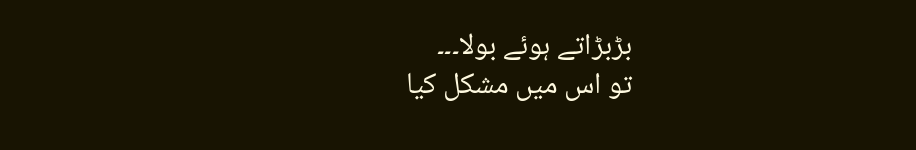بڑبڑاتے ہوئے بولا۔۔۔
تو اس میں مشکل کیا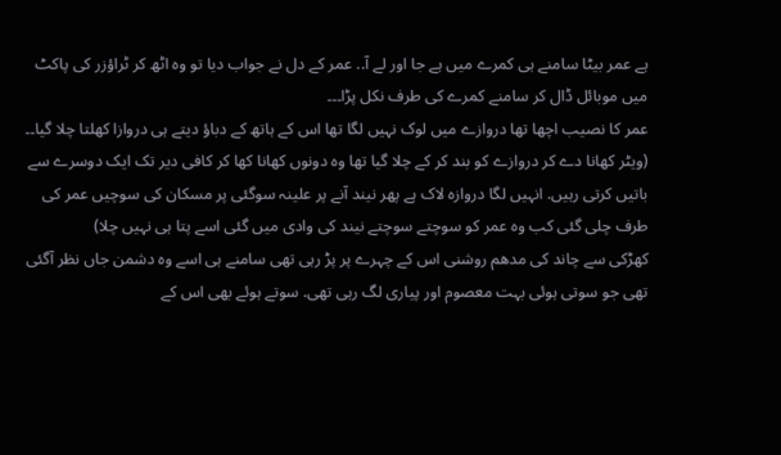ہے عمر بیٹا سامنے ہی کمرے میں ہے جا اور لے آ.. عمر کے دل نے جواب دیا تو وہ اٹھ کر ٹراؤزر کی پاکٹ میں موبائل ڈال کر سامنے کمرے کی طرف نکل پڑا۔۔۔
عمر کا نصیب اچھا تھا دروازے میں لوک نہیں لگا تھا اس کے ہاتھ کے دباؤ دیتے ہی دروازا کھلتا چلا گیا۔۔
(ویٹر کھانا دے کر دروازے کو بند کر کے چلا گیا تھا وہ دونوں کھانا کھا کر کافی دیر تک ایک دوسرے سے باتیں کرتی رہیں. انہیں لگا دروازہ لاک ہے پھر نیند آنے پر علینہ سوگئی پر مسکان کی سوچیں عمر کی طرف چلی گئی کب وہ عمر کو سوچتے سوچتے نیند کی وادی میں گئی اسے پتا ہی نہیں چلا)
کھڑکی سے چاند کی مدھم روشنی اس کے چہرے پر پڑ رہی تھی سامنے ہی اسے وہ دشمن جاں نظر آگئی تھی جو سوتی ہوئی بہت معصوم اور پیاری لگ رہی تھی. سوتے ہوئے بھی اس کے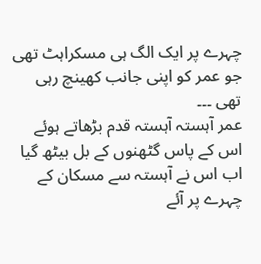چہرے پر ایک الگ ہی مسکراہٹ تھی جو عمر کو اپنی جانب کھینچ رہی تھی ۔۔۔
عمر آہستہ آہستہ قدم بڑھاتے ہوئے اس کے پاس گٹھنوں کے بل بیٹھ گیا اب اس نے آہستہ سے مسکان کے چہرے پر آئے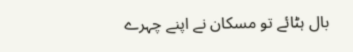بال ہٹائے تو مسکان نے اپنے چہرے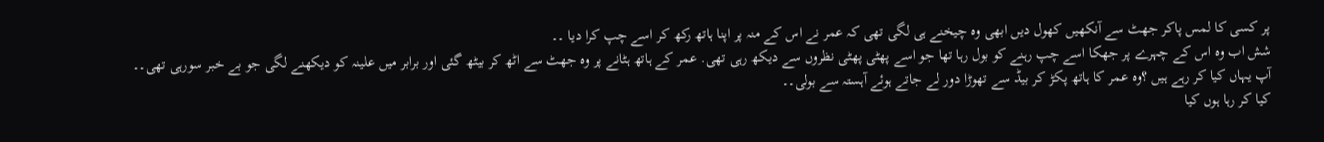پر کسی کا لمس پاکر جھٹ سے آنکھیں کھول دیں ابھی وہ چیخنے ہی لگی تھی کہ عمر نے اس کے منہ پر اپنا ہاتھ رکھ کر اسے چپ کرا دیا ۔۔
شش اب وہ اس کے چہرے پر جھکا اسے چپ رہنے کو بول رہا تھا جو اسے پھٹی پھٹی نظروں سے دیکھ رہی تھی. عمر کے ہاتھ ہٹانے پر وہ جھٹ سے اٹھ کر بیٹھ گئی اور برابر میں علینہ کو دیکھنے لگی جو بے خبر سورہی تھی۔۔
آپ یہاں کیا کر رہے ہیں ؟وہ عمر کا ہاتھ پکڑ کر بیڈ سے تھوڑا دور لے جاتے ہوئے آہستہ سے بولی۔۔
کیا کر رہا ہوں کیا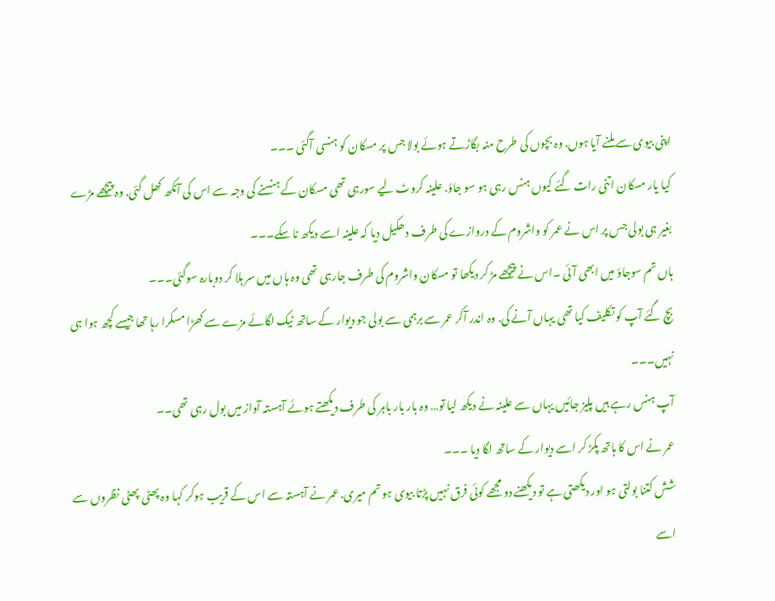اپنی بیوی سے ملنے آیا ہوں. وہ بچوں کی طرح منہ بگاڑتے ہوئے بولا جس پر مسکان کو ہنسی آگئی ۔۔۔
کیا یار مسکان اتنی رات گئے کیوں ہنس رہی ہو سو جاؤ. علینہ کروٹ لیے سورہی تھی مسکان کے ہنسنے کی وجہ سے اس کی آنکھ کھل گئی. وہ پیچھے مڑے بغیر ہی بولی جس پر اس نے عمر کو واشروم کے دروازے کی طرف دھکیل دیا کہ علینہ اسے دیکھ نا سکے۔۔۔
ہاں تم سوجاؤ میں ابھی آئی ۔اس نے پیچھے مڑ کر دیکھا تو مسکان واشروم کی طرف جارہی تھی وہ ہاں میں سر ہلا کر دوبارہ سوگئی۔۔۔
بچ گئے آپ کو تکلیف کیا تھی یہاں آنے کی. وہ اندر آکر عمر سے برہمی سے بولی جو دیوار کے ساتھ ٹیک لگائے مزے سے کھڑا مسکرا رہا تھا جیسے کچھ ہوا ہی نہیں۔۔۔
آپ ہنس رہے ہیں پلیز جائیں یہاں سے علینہ نے دیکھ لیا تو… وہ بار بار باہر کی طرف دیکھتے ہوئے آہستہ آواز میں بول رہی تھی۔۔
عمر نے اس کا ہاتھ پکڑ کر اسے دیوار کے ساتھ لگا دیا ۔۔۔
شش کتنا بولتی ہو اور دیکھتی ہے تو دیکھنے دو مجھے کوئی فرق نہیں پڑتا بیوی ہو تم میری. عمر نے آہستہ سے اس کے قریب ہوکر کہا وہ پھٹی پھٹی نظروں سے اسے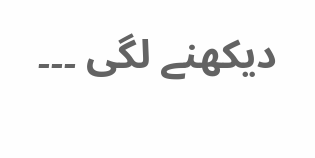دیکھنے لگی ۔۔۔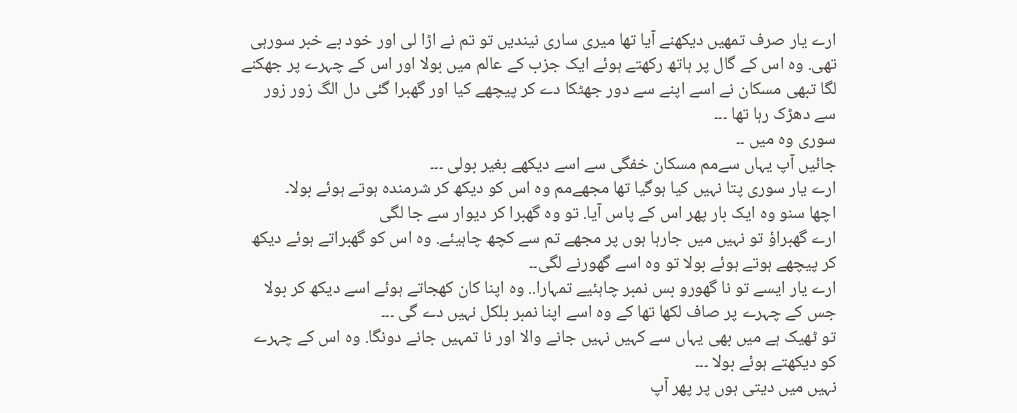ارے یار صرف تمھیں دیکھنے آیا تھا میری ساری نیندیں تو تم نے اڑا لی اور خود بے خبر سورہی تھی. وہ اس کے گال پر ہاتھ رکھتے ہوئے ایک جزب کے عالم میں بولا اور اس کے چہرے پر جھکنے لگا تبھی مسکان نے اسے اپنے سے دور جھٹکا دے کر پیچھے کیا اور گھبرا گئی دل الگ زور زور سے دھڑک رہا تھا ۔۔۔
سوری وہ میں ۔۔
جائیں آپ یہاں سےمم مسکان خفگی سے اسے دیکھے بغیر بولی ۔۔۔
ارے یار سوری پتا نہیں کیا ہوگیا تھا مجھےمم وہ اس کو دیکھ کر شرمندہ ہوتے ہوئے بولا۔
اچھا سنو وہ ایک بار پھر اس کے پاس آیا. تو وہ گھبرا کر دیوار سے جا لگی
ارے گھبراؤ تو نہیں میں جارہا ہوں پر مجھے تم سے کچھ چاہیئے. وہ اس کو گھبراتے ہوئے دیکھ کر پیچھے ہوتے ہوئے بولا تو وہ اسے گھورنے لگی۔۔
ارے یار ایسے تو نا گھورو بس نمبر چاہئیے تمہارا.. وہ اپنا کان کھجاتے ہوئے اسے دیکھ کر بولا جس کے چہرے پر صاف لکھا تھا کے وہ اسے اپنا نمبر بلکل نہیں دے گی ۔۔۔
تو ٹھیک ہے میں بھی یہاں سے کہیں نہیں جانے والا اور نا تمہیں جانے دونگا. وہ اس کے چہرے کو دیکھتے ہوئے بولا ۔۔۔
نہیں میں دیتی ہوں پر پھر آپ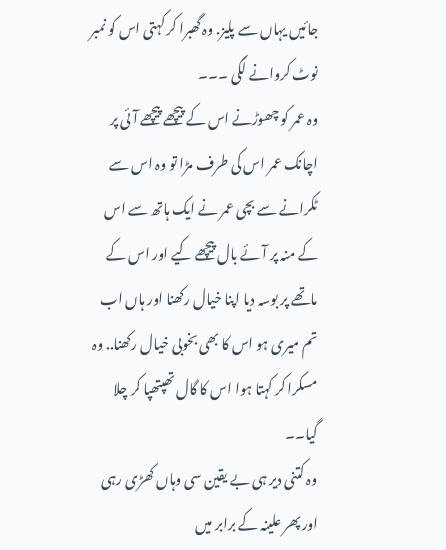جائیں یہاں سے پلیز. وہ گھبرا کر کہتی اس کو نمبر نوٹ کروانے لگی ۔۔۔
وہ عمر کو چھوڑنے اس کے پیچھے پیچھے آئی پر اچانک عمر اس کی طرف مڑا تو وہ اس سے ٹکرانے سے بچی عمر نے ایک ہاتھ سے اس کے منہ پر آئے بال پیچھے کیے اور اس کے ماتھے پر بوسہ دیا اپنا خیال رکھنا اور ہاں اب تم میری ہو اس کا بھی بخوبی خیال رکھنا.. وہ مسکرا کر کہتا ہوا اس کا گال تھپتھپا کر چلا گیا۔۔
وہ کتنی دیر ہی بے یقین سی وہاں کھڑی رہی اور پھر علینہ کے برابر میں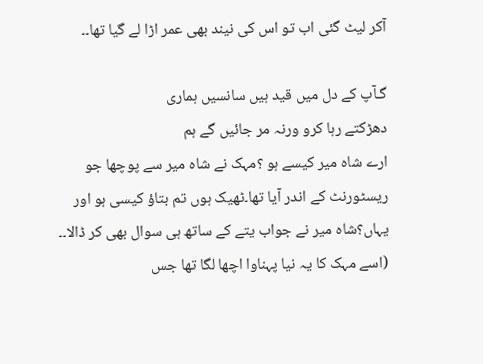آکر لیٹ گئی اب تو اس کی نیند بھی عمر اڑا لے گیا تھا۔۔

گـآپ کے دل میں قید ہیں سانسیں ہماری
دھڑکتے رہا کرو ورنہ مر جائیں گے ہم
ارے شاہ میر کیسے ہو ؟مہک نے شاہ میر سے پوچھا جو ریسٹورنٹ کے اندر آیا تھا۔ٹھیک ہوں تم بتاؤ کیسی ہو اور یہاں؟شاہ میر نے جواب یتے کے ساتھ ہی سوال بھی کر ڈالا۔۔
(اسے مہک کا یہ نیا پہناوا اچھا لگا تھا جس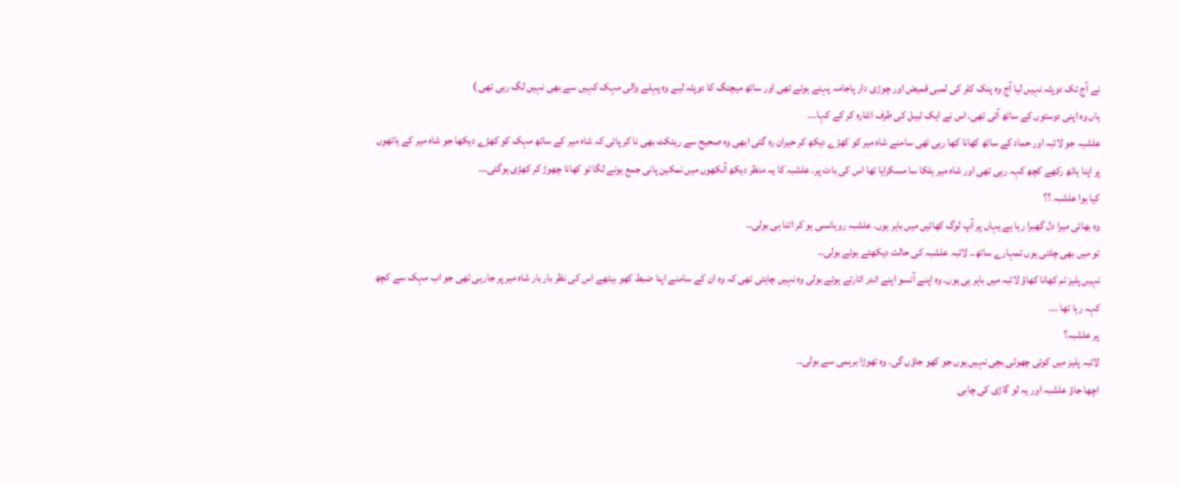نے آج تک دوپٹہ نہیں لیا آج وہ پنک کلر کی لمبی قمیض اور چوڑی دار پاجامہ پہنے ہوئے تھی اور ساتھ میچنگ کا دوپٹہ لیے وہ پہلے والی مہک کہیں سے بھی نہیں لگ رہی تھی )
ہاں وہ اپنی دوستوں کے ساتھ آئی تھی. اس نے ایک ٹیبل کی طرف اشارہ کر کے کہا۔۔۔
علشبہ جو لائبہ اور حماد کے ساتھ کھانا کھا رہی تھی سامنے شاہ میر کو کھڑے دیکھ کر حیران رہ گئی ابھی وہ صحیح سے ریئکٹ بھی نا کر پائی کہ شاہ میر کے ساتھ مہک کو کھڑے دیکھا جو شاہ میر کے ہاتھوں پر اپنا ہاتھ رکھے کچھ کہہ رہی تھی اور شاہ میر ہلکا سا مسکرایا تھا اس کی بات پر. علشبہ کا یہ منظر دیکھ آنکھوں میں نمکین پانی جمع ہونے لگا تو کھانا چھوڑ کر کھڑی ہوگئی۔۔۔
کیا ہوا علشبہ ؟؟
وہ بھائی میرا دل گھبرا رہا ہے یہاں پر آپ لوگ کھائیں میں باہر ہوں. علشبہ روہانسی ہو کر اتنا ہی بولی۔۔
تو میں بھی چلتی ہوں تمہارے ساتھ.. لائبہ علشبہ کی حالت دیکھتے ہوئے بولی۔۔
نہیں پلیز تم کھانا کھاؤ لائبہ میں باہر ہی ہوں. وہ اپنے آنسو اپنے اندر اتارتے ہوئے بولی وہ نہیں چاہتی تھی کہ وہ ان کے سامنے اپنا ضبط کھو بیٹھے اس کی نظر بار بار شاہ میر پر جارہی تھی جو اب مہک سے کچھ کہہ رہا تھا ۔۔۔
پر علشبہ؟
لائبہ پلیز میں کوئی چھوٹی بچی نہیں ہوں جو کھو جاؤں گی. وہ تھوڑا برہمی سے بولی۔۔
اچھا جاؤ علشبہ اور یہ لو گاڑی کی چابی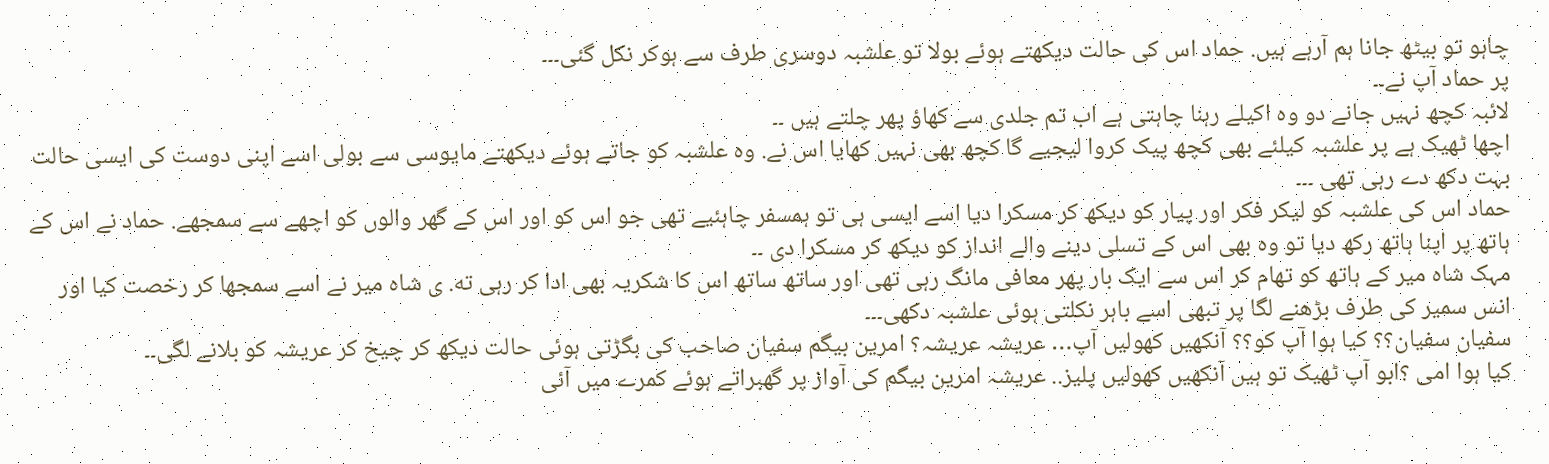چاہو تو بیٹھ جانا ہم آرہے ہیں. حماد اس کی حالت دیکھتے ہوئے بولا تو علشبہ دوسری طرف سے ہوکر نکل گئی۔۔۔
پر حماد آپ نے۔۔
لائبہ کچھ نہیں جانے دو وہ اکیلے رہنا چاہتی ہے اب تم جلدی سے کھاؤ پھر چلتے ہیں ۔۔
اچھا ٹھیک ہے پر علشبہ کیلئے بھی کچھ پیک کروا لیجیے گا کچھ بھی نہیں کھایا اس نے. وہ علشبہ کو جاتے ہوئے دیکھتے مایوسی سے بولی اسے اپنی دوست کی ایسی حالت بہت دکھ دے رہی تھی ۔۔۔
حماد اس کی علشبہ کو لیکر فکر اور پیار کو دیکھ کر مسکرا دیا اسے ایسی ہی تو ہمسفر چاہئیے تھی جو اس کو اور اس کے گھر والوں کو اچھے سے سمجھے. حماد نے اس کے ہاتھ پر اپنا ہاتھ رکھ دیا تو وہ بھی اس کے تسلی دینے والے انداز کو دیکھ کر مسکرا دی ۔۔
مہک شاہ میر کے ہاتھ کو تھام کر اس سے ایک بار پھر معافی مانگ رہی تھی اور ساتھ ساتھ اس کا شکریہ بھی ادا کر رہی ته. ی شاہ میر نے اسے سمجھا کر رخصت کیا اور انس سمیر کی طرف بڑھنے لگا پر تبھی اسے باہر نکلتی ہوئی علشبہ دکھی۔۔۔
سفیان سفیان؟؟ کیا ہوا آپ کو؟؟ آنکھیں کھولیں آپ… عریشہ عریشہ؟ امرین بیگم سفیان صاحب کی بگڑتی ہوئی حالت دیکھ کر چیخ کر عریشہ کو بلانے لگی۔۔
کیا ہوا امی ؟ابو آپ ٹھیک تو ہیں آنکھیں کھولیں پلیز.. عریشہ امرین بیگم کی آواز پر گھبراتے ہوئے کمرے میں آئی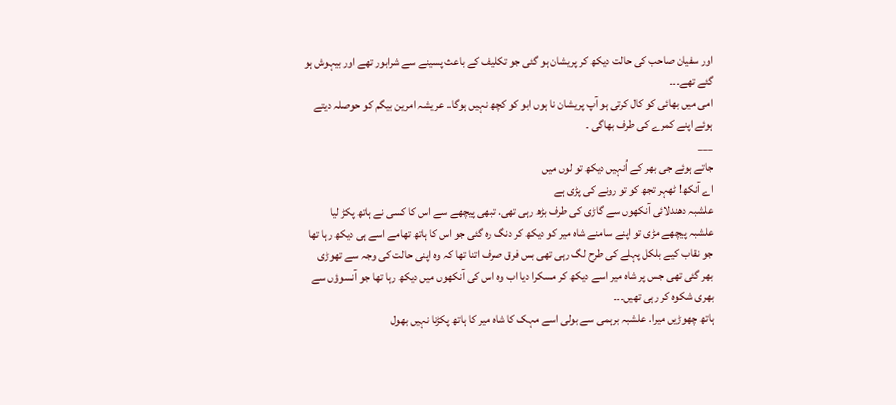اور سفیان صاحب کی حالت دیکھ کر پریشان ہو گئی جو تکلیف کے باعث پسینے سے شرابور تھے اور بیہوش ہو گئے تھے۔۔۔
امی میں بھائی کو کال کرتی ہو آپ پریشان نا ہوں ابو کو کچھ نہیں ہوگا.. عریشہ امرین بیگم کو حوصلہ دیتے ہوئے اپنے کمرے کی طرف بھاگی ۔
___
جاتے ہوئے جی بھر کے اُنہیں دیکھ تو لوں میں
اے آنکھ! ٹھہر تجھ کو تو رونے کی پڑی ہے
علشبہ دھندلائی آنکھوں سے گاڑی کی طرف بڑھ رہی تھی. تبھی پیچھے سے اس کا کسی نے ہاتھ پکڑ لیا علشبہ پیچھے مڑی تو اپنے سامنے شاہ میر کو دیکھ کر دنگ رہ گئی جو اس کا ہاتھ تھامے اسے ہی دیکھ رہا تھا جو نقاب کیے بلکل پہلے کی طرح لگ رہی تھی بس فرق صرف اتنا تھا کہ وہ اپنی حالت کی وجہ سے تھوڑی بھر گئی تھی جس پر شاہ میر اسے دیکھ کر مسکرا دیا اب وہ اس کی آنکھوں میں دیکھ رہا تھا جو آنسوؤں سے بھری شکوہ کر رہی تھیں۔۔۔
ہاتھ چھوڑیں میرا. علشبہ برہمی سے بولی اسے مہک کا شاہ میر کا ہاتھ پکڑنا نہیں بھول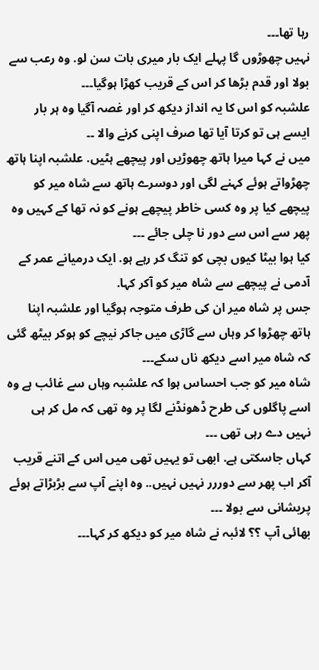رہا تھا۔۔۔
نہیں چھوڑوں گا پہلے ایک بار میری بات سن لو. وہ رعب سے بولا اور قدم بڑھا کر اس کے قریب کھڑا ہوگیا۔۔۔
علشبہ کو اس کا یہ انداز دیکھ کر اور غصہ آگیا وہ ہر بار ایسے ہی تو کرتا آیا تھا صرف اپنی کرنے والا ۔۔
میں نے کہا میرا ہاتھ چھوڑیں اور پیچھے ہٹیں. علشبہ اپنا ہاتھ چھڑواتے ہوئے کہنے لگی اور دوسرے ہاتھ سے شاہ میر کو پیچھے کیا پر وہ کسی خاطر پیچھے ہونے کو نہ تھا کے کہیں وہ پھر سے اس سے دور نا چلی جائے ۔۔۔
کیا ہوا بیٹا کیوں بچی کو تنگ کر رہے ہو. ایک درمیانے عمر کے آدمی نے پیچھے سے شاہ میر کو آکر کہا.
جس پر شاہ میر ان کی طرف متوجہ ہوگیا اور علشبہ اپنا ہاتھ چھڑوا کر وہاں سے گاڑی میں جاکر نیچے کو ہوکر بیٹھ گئی کہ شاہ میر اسے دیکھ ناں سکے۔۔۔
شاہ میر کو جب احساس ہوا کہ علشبہ وہاں سے غائب ہے وہ اسے پاگلوں کی طرح ڈھونڈنے لگا پر وہ تھی کہ مل کر ہی نہیں دے رہی تھی ۔۔۔
کہاں جاسکتی ہے. ابھی تو یہیں تھی میں اس کے اتنے قریب آکر اب پھر سے دوررر نہیں نہیں.. وہ اپنے آپ سے بڑبڑاتے ہوئے پریشانی سے بولا ۔۔۔
بھائی آپ ؟؟ لائبہ نے شاہ میر کو دیکھ کر کہا۔۔۔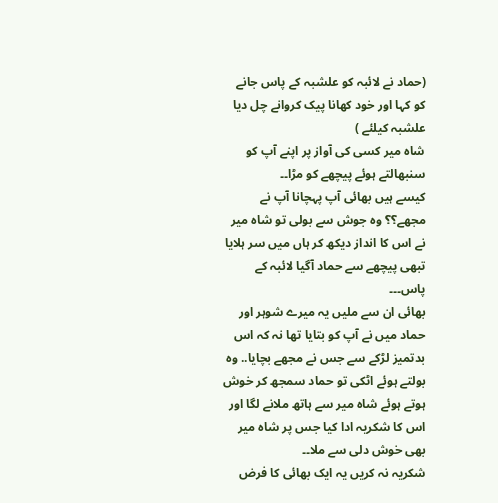(حماد نے لائبہ کو علشبہ کے پاس جانے کو کہا اور خود کھانا پیک کروانے چل دیا علشبہ کیلئے )
شاہ میر کسی کی آواز پر اپنے آپ کو سنبھالتے ہوئے پیچھے کو مڑا۔۔
کیسے ہیں بھائی آپ پہچانا آپ نے مجھے؟؟ وہ جوش سے بولی تو شاہ میر نے اس کا انداز دیکھ کر ہاں میں سر ہلایا تبھی پیچھے سے حماد آگیا لائبہ کے پاس۔۔۔
بھائی ان سے ملیں یہ میرے شوہر اور حماد میں نے آپ کو بتایا تھا نہ کہ اس بدتمیز لڑکے سے جس نے مجھے بچایا.. وہ بولتے ہوئے اٹکی تو حماد سمجھ کر خوش ہوتے ہوئے شاہ میر سے ہاتھ ملانے لگا اور اس کا شکریہ ادا کیا جس پر شاہ میر بھی خوش دلی سے ملا۔۔
شکریہ نہ کریں یہ ایک بھائی کا فرض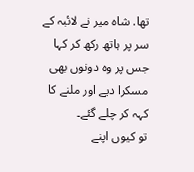تھا. شاہ میر نے لائبہ کے سر پر ہاتھ رکھ کر کہا جس پر وہ دونوں بھی مسکرا دیے اور ملنے کا کہہ کر چلے گئے۔
تو کیوں اپنے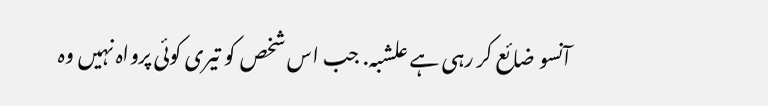آنسو ضائع کر رہی ہے علشبہ. جب اس شخص کو تیری کوئی پرواہ نہیں وہ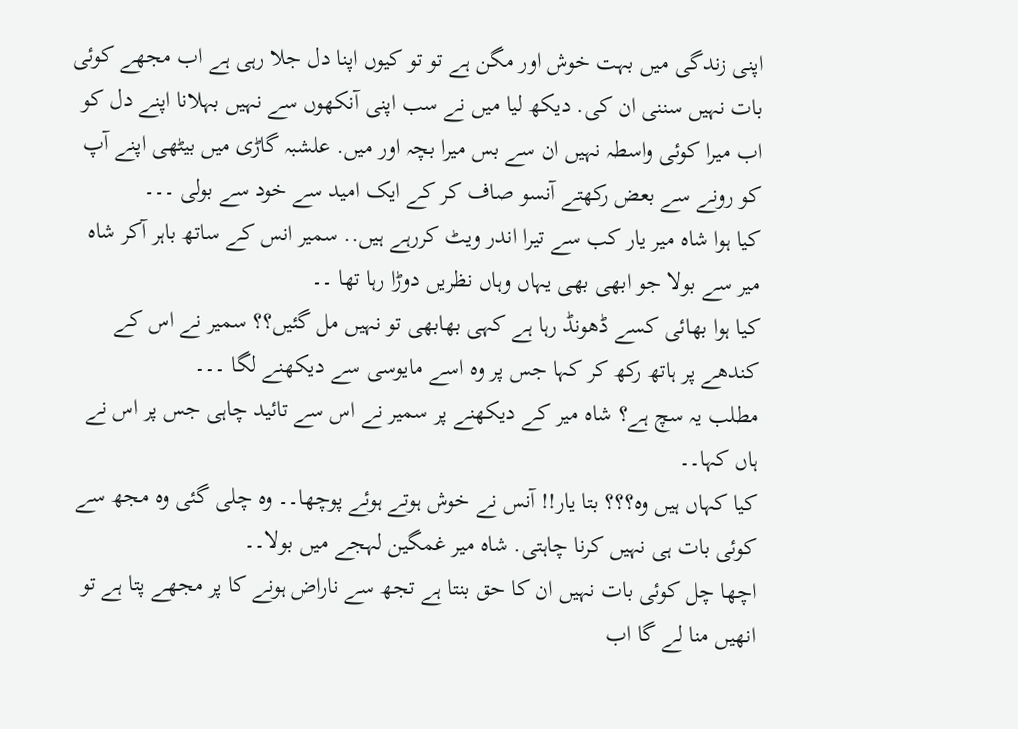اپنی زندگی میں بہت خوش اور مگن ہے تو تو کیوں اپنا دل جلا رہی ہے اب مجھے کوئی بات نہیں سننی ان کی. دیکھ لیا میں نے سب اپنی آنکھوں سے نہیں بہلانا اپنے دل کو اب میرا کوئی واسطہ نہیں ان سے بس میرا بچہ اور میں. علشبہ گاڑی میں بیٹھی اپنے آپ کو رونے سے بعض رکھتے آنسو صاف کر کے ایک امید سے خود سے بولی ۔۔۔
کیا ہوا شاہ میر یار کب سے تیرا اندر ویٹ کررہے ہیں.. سمیر انس کے ساتھ باہر آکر شاہ میر سے بولا جو ابھی بھی یہاں وہاں نظریں دوڑا رہا تھا ۔۔
کیا ہوا بھائی کسے ڈھونڈ رہا ہے کہی بھابھی تو نہیں مل گئیں؟؟ سمیر نے اس کے کندھے پر ہاتھ رکھ کر کہا جس پر وہ اسے مایوسی سے دیکھنے لگا ۔۔۔
مطلب یہ سچ ہے؟ شاہ میر کے دیکھنے پر سمیر نے اس سے تائید چاہی جس پر اس نے ہاں کہا۔۔
کیا کہاں ہیں وہ؟؟؟ بتا یار!! آنس نے خوش ہوتے ہوئے پوچھا۔۔ وہ چلی گئی وہ مجھ سے کوئی بات ہی نہیں کرنا چاہتی. شاہ میر غمگین لہجے میں بولا۔۔
اچھا چل کوئی بات نہیں ان کا حق بنتا ہے تجھ سے ناراض ہونے کا پر مجھے پتا ہے تو انھیں منا لے گا اب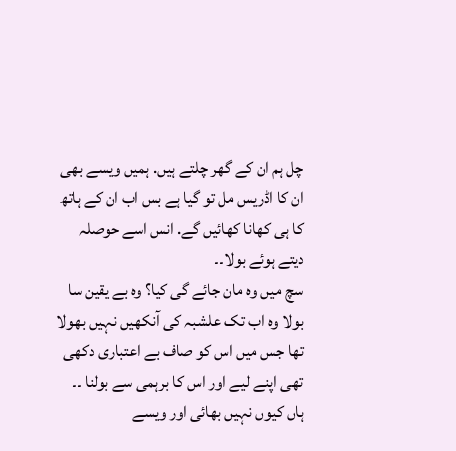چل ہم ان کے گھر چلتے ہیں. ہمیں ویسے بھی ان کا اڈریس مل تو گیا ہے بس اب ان کے ہاتھ کا ہی کھانا کھائیں گے. انس اسے حوصلہ دیتے ہوئے بولا۔۔
سچ میں وہ مان جائے گی کیا؟ وہ بے یقین سا بولا وہ اب تک علشبہ کی آنکھیں نہیں بھولا تھا جس میں اس کو صاف بے اعتباری دکھی تھی اپنے لیے اور اس کا برہمی سے بولنا ۔۔
ہاں کیوں نہیں بھائی اور ویسے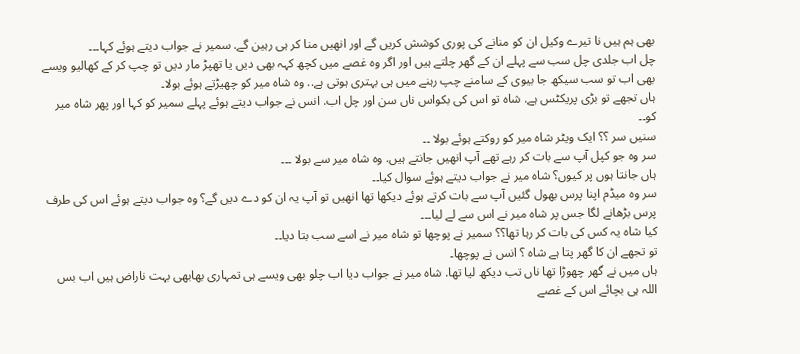بھی ہم ہیں نا تیرے وکیل ان کو منانے کی پوری کوشش کریں گے اور انھیں منا کر ہی رہین گے. سمیر نے جواب دیتے ہوئے کہا۔۔۔
چل اب جلدی چل سب سے پہلے ان کے گھر چلتے ہیں اور اگر وہ غصے میں کچھ کہہ بھی دیں یا تھپڑ مار دیں تو چپ کر کے کھالیو ویسے بھی اب تو سب سیکھ جا بیوی کے سامنے چپ رہنے میں ہی بہتری ہوتی ہے.. وہ شاہ میر کو چھیڑتے ہوئے بولا۔
ہاں تجھے تو بڑی پریکٹس ہے. شاہ تو اس کی بکواس ناں سن اور چل اب. انس نے جواب دیتے ہوئے پہلے سمیر کو کہا اور پھر شاہ میر کو۔۔
سنیں سر ؟؟ ایک ویٹر شاہ میر کو روکتے ہوئے بولا ۔۔
سر وہ جو کپل آپ سے بات کر رہے تھے آپ انھیں جانتے ہیں. وہ شاہ میر سے بولا ۔۔۔
ہاں جانتا ہوں پر کیوں؟ شاہ میر نے جواب دیتے ہوئے سوال کیا۔۔
سر وہ میڈم اپنا پرس بھول گئیں آپ سے بات کرتے ہوئے دیکھا تھا انھیں تو آپ یہ ان کو دے دیں گے؟ وہ جواب دیتے ہوئے اس کی طرف پرس بڑھانے لگا جس پر شاہ میر نے اس سے لے لیا۔۔۔
کیا شاہ یہ کس کی بات کر رہا تھا؟؟ سمیر نے پوچھا تو شاہ میر نے اسے سب بتا دیا۔۔
تو تجھے ان کا گھر پتا ہے شاہ ؟ انس نے پوچھا۔
ہاں میں نے گھر چھوڑا تھا ناں تب دیکھ لیا تھا. شاہ میر نے جواب دیا اب چلو بھی ویسے ہی تمہاری بھابھی بہت ناراض ہیں اب بس اللہ ہی بچائے اس کے غصے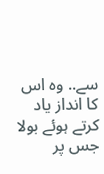سے.. وہ اس کا انداز یاد کرتے ہوئے بولا جس پر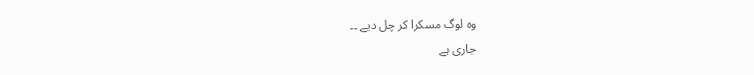وہ لوگ مسکرا کر چل دیے ۔۔
جاری ہے